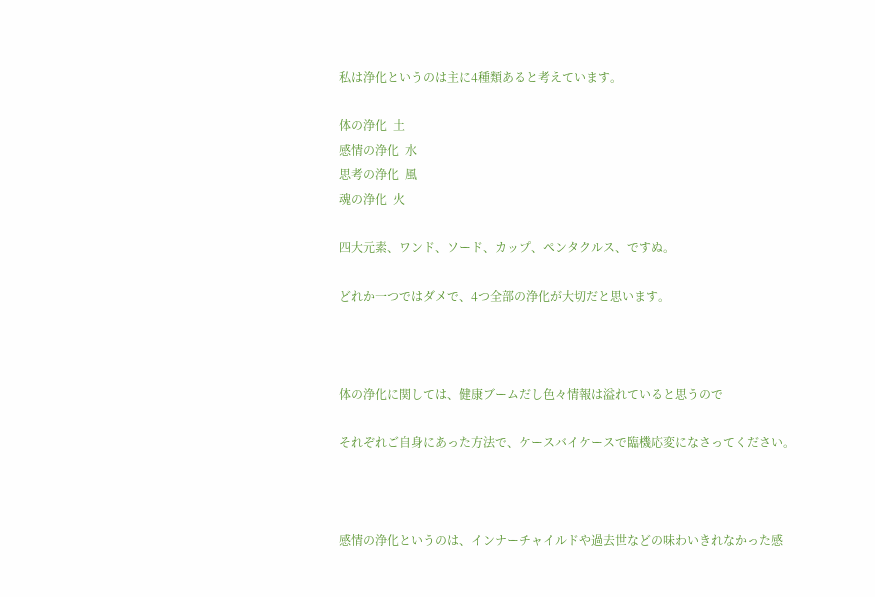私は浄化というのは主に4種類あると考えています。

体の浄化  土
感情の浄化  水
思考の浄化  風
魂の浄化  火

四大元素、ワンド、ソード、カップ、ペンタクルス、ですぬ。

どれか一つではダメで、4つ全部の浄化が大切だと思います。



体の浄化に関しては、健康ブームだし色々情報は溢れていると思うので

それぞれご自身にあった方法で、ケースバイケースで臨機応変になさってください。



感情の浄化というのは、インナーチャイルドや過去世などの味わいきれなかった感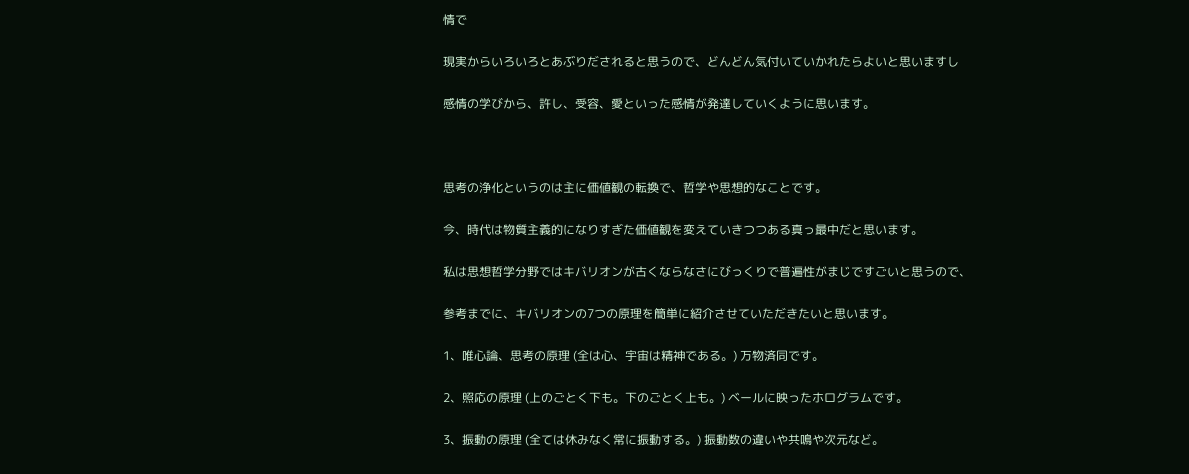情で

現実からいろいろとあぶりだされると思うので、どんどん気付いていかれたらよいと思いますし

感情の学びから、許し、受容、愛といった感情が発達していくように思います。



思考の浄化というのは主に価値観の転換で、哲学や思想的なことです。

今、時代は物質主義的になりすぎた価値観を変えていきつつある真っ最中だと思います。

私は思想哲学分野ではキバリオンが古くならなさにびっくりで普遍性がまじですごいと思うので、

参考までに、キバリオンの7つの原理を簡単に紹介させていただきたいと思います。

1、唯心論、思考の原理 (全は心、宇宙は精神である。) 万物済同です。

2、照応の原理 (上のごとく下も。下のごとく上も。) ベールに映ったホログラムです。

3、振動の原理 (全ては休みなく常に振動する。) 振動数の違いや共鳴や次元など。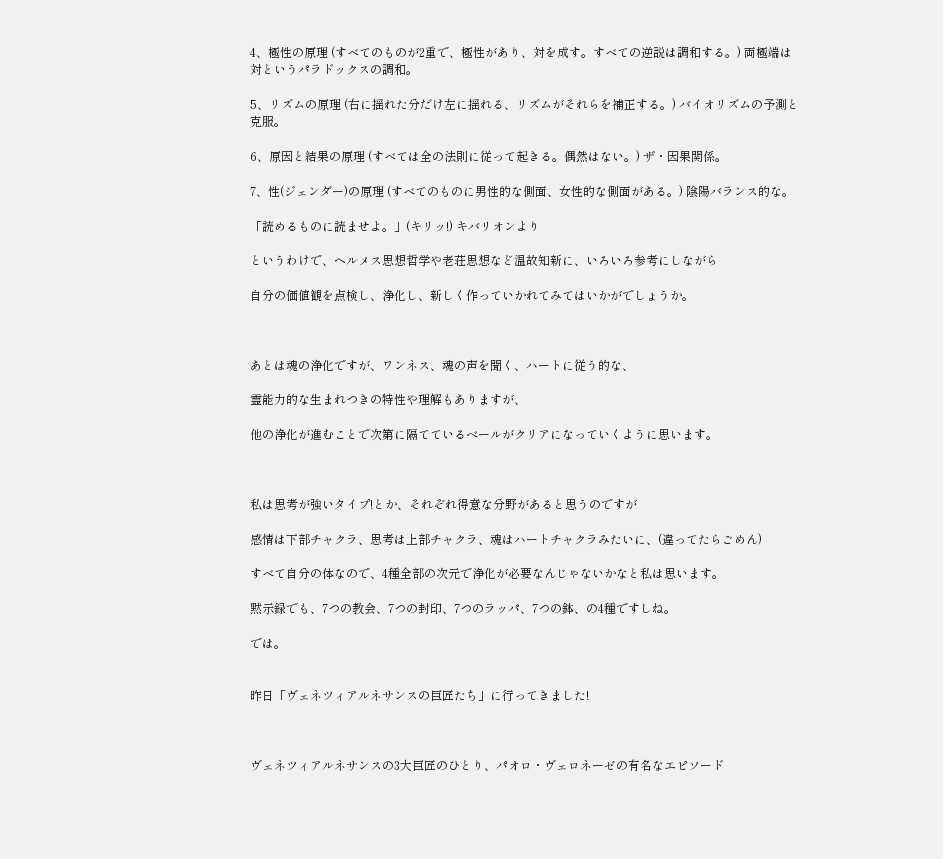4、極性の原理 (すべてのものが2重で、極性があり、対を成す。すべての逆説は調和する。) 両極端は対というパラドックスの調和。

5、リズムの原理 (右に揺れた分だけ左に揺れる、リズムがそれらを補正する。) バイオリズムの予測と克服。

6、原因と結果の原理 (すべては全の法則に従って起きる。偶然はない。) ザ・因果関係。

7、性(ジェンダー)の原理 (すべてのものに男性的な側面、女性的な側面がある。) 陰陽バランス的な。

「読めるものに読ませよ。」(キリッ!) キバリオンより

というわけで、ヘルメス思想哲学や老荘思想など温故知新に、いろいろ参考にしながら

自分の価値観を点検し、浄化し、新しく作っていかれてみてはいかがでしょうか。



あとは魂の浄化ですが、ワンネス、魂の声を聞く、ハートに従う的な、

霊能力的な生まれつきの特性や理解もありますが、

他の浄化が進むことで次第に隔てているベールがクリアになっていくように思います。



私は思考が強いタイプ!とか、それぞれ得意な分野があると思うのですが

感情は下部チャクラ、思考は上部チャクラ、魂はハートチャクラみたいに、(違ってたらごめん)

すべて自分の体なので、4種全部の次元で浄化が必要なんじゃないかなと私は思います。

黙示録でも、7つの教会、7つの封印、7つのラッパ、7つの鉢、の4種ですしね。

では。


昨日「ヴェネツィアルネサンスの巨匠たち」に行ってきました!



ヴェネツィアルネサンスの3大巨匠のひとり、パオロ・ヴェロネーゼの有名なエピソード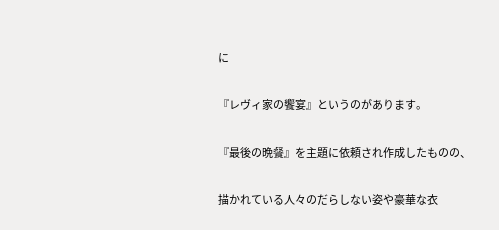に

『レヴィ家の饗宴』というのがあります。

『最後の晩餐』を主題に依頼され作成したものの、

描かれている人々のだらしない姿や豪華な衣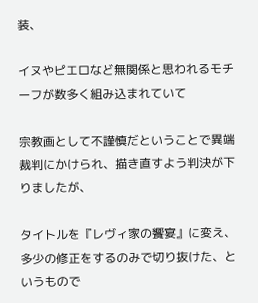装、

イヌやピエロなど無関係と思われるモチーフが数多く組み込まれていて

宗教画として不謹慎だということで異端裁判にかけられ、描き直すよう判決が下りましたが、

タイトルを『レヴィ家の饗宴』に変え、多少の修正をするのみで切り抜けた、というもので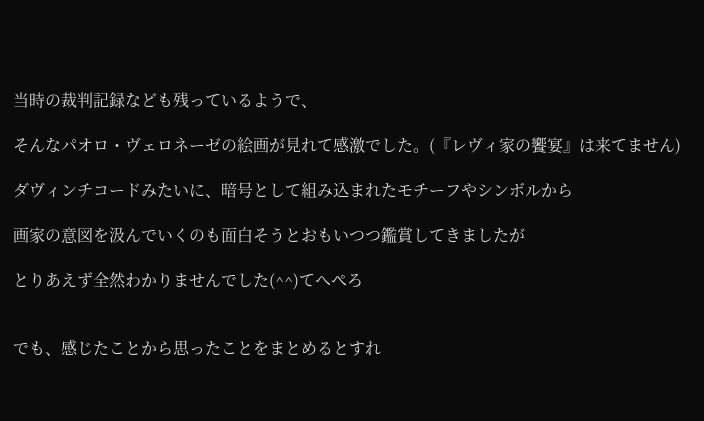当時の裁判記録なども残っているようで、

そんなパオロ・ヴェロネーゼの絵画が見れて感激でした。(『レヴィ家の饗宴』は来てません)

ダヴィンチコードみたいに、暗号として組み込まれたモチーフやシンボルから

画家の意図を汲んでいくのも面白そうとおもいつつ鑑賞してきましたが

とりあえず全然わかりませんでした(^^)てへぺろ


でも、感じたことから思ったことをまとめるとすれ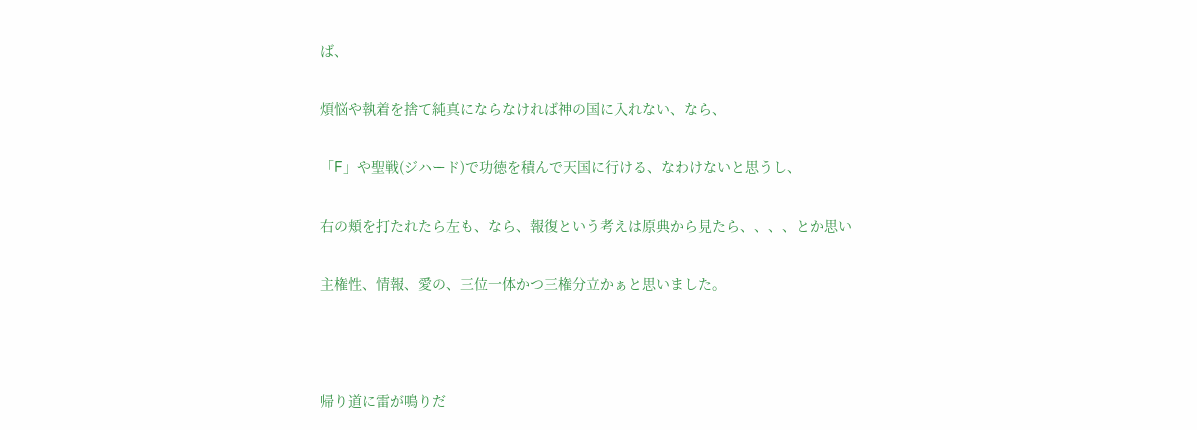ば、

煩悩や執着を捨て純真にならなければ神の国に入れない、なら、

「F」や聖戦(ジハード)で功徳を積んで天国に行ける、なわけないと思うし、

右の頬を打たれたら左も、なら、報復という考えは原典から見たら、、、、とか思い

主権性、情報、愛の、三位一体かつ三権分立かぁと思いました。



帰り道に雷が鳴りだ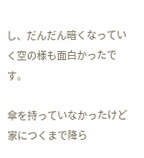し、だんだん暗くなっていく空の様も面白かったです。

傘を持っていなかったけど家につくまで降ら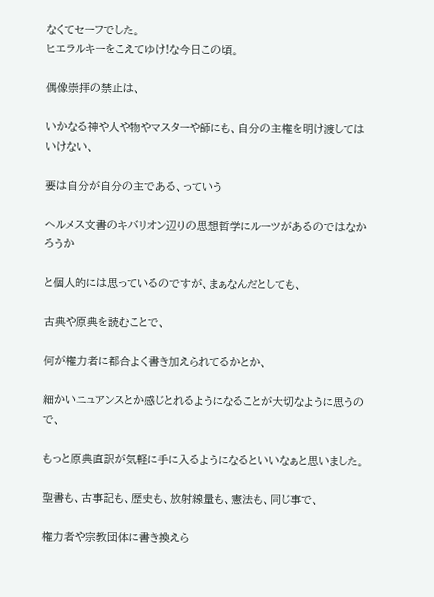なくてセーフでした。
ヒエラルキーをこえてゆけ!な今日この頃。

偶像崇拝の禁止は、

いかなる神や人や物やマスターや師にも、自分の主権を明け渡してはいけない、

要は自分が自分の主である、っていう

ヘルメス文書のキバリオン辺りの思想哲学にルーツがあるのではなかろうか

と個人的には思っているのですが、まぁなんだとしても、

古典や原典を読むことで、

何が権力者に都合よく書き加えられてるかとか、

細かいニュアンスとか感じとれるようになることが大切なように思うので、

もっと原典直訳が気軽に手に入るようになるといいなぁと思いました。

聖書も、古事記も、歴史も、放射線量も、憲法も、同じ事で、

権力者や宗教団体に書き換えら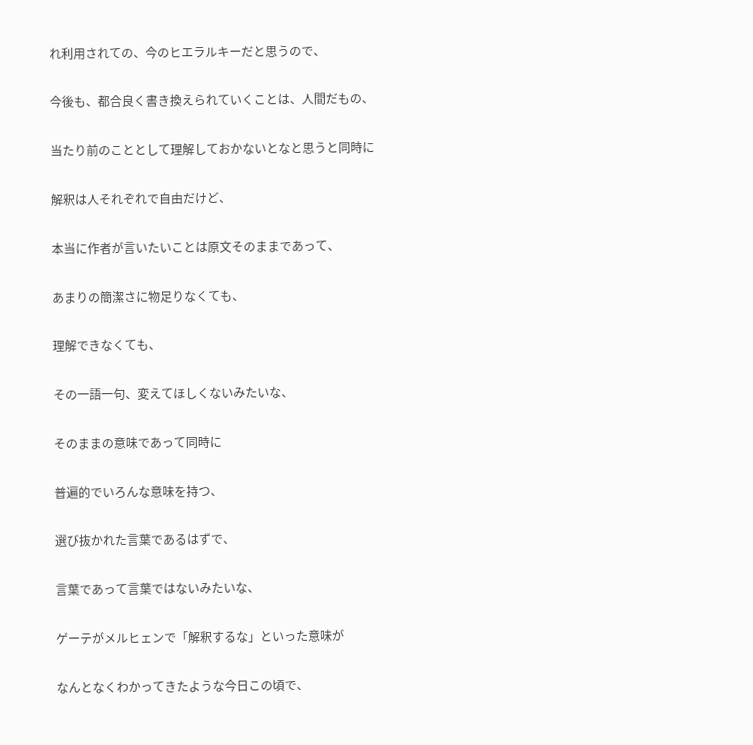れ利用されての、今のヒエラルキーだと思うので、

今後も、都合良く書き換えられていくことは、人間だもの、

当たり前のこととして理解しておかないとなと思うと同時に

解釈は人それぞれで自由だけど、

本当に作者が言いたいことは原文そのままであって、

あまりの簡潔さに物足りなくても、

理解できなくても、

その一語一句、変えてほしくないみたいな、

そのままの意味であって同時に

普遍的でいろんな意味を持つ、

選び抜かれた言葉であるはずで、

言葉であって言葉ではないみたいな、

ゲーテがメルヒェンで「解釈するな」といった意味が

なんとなくわかってきたような今日この頃で、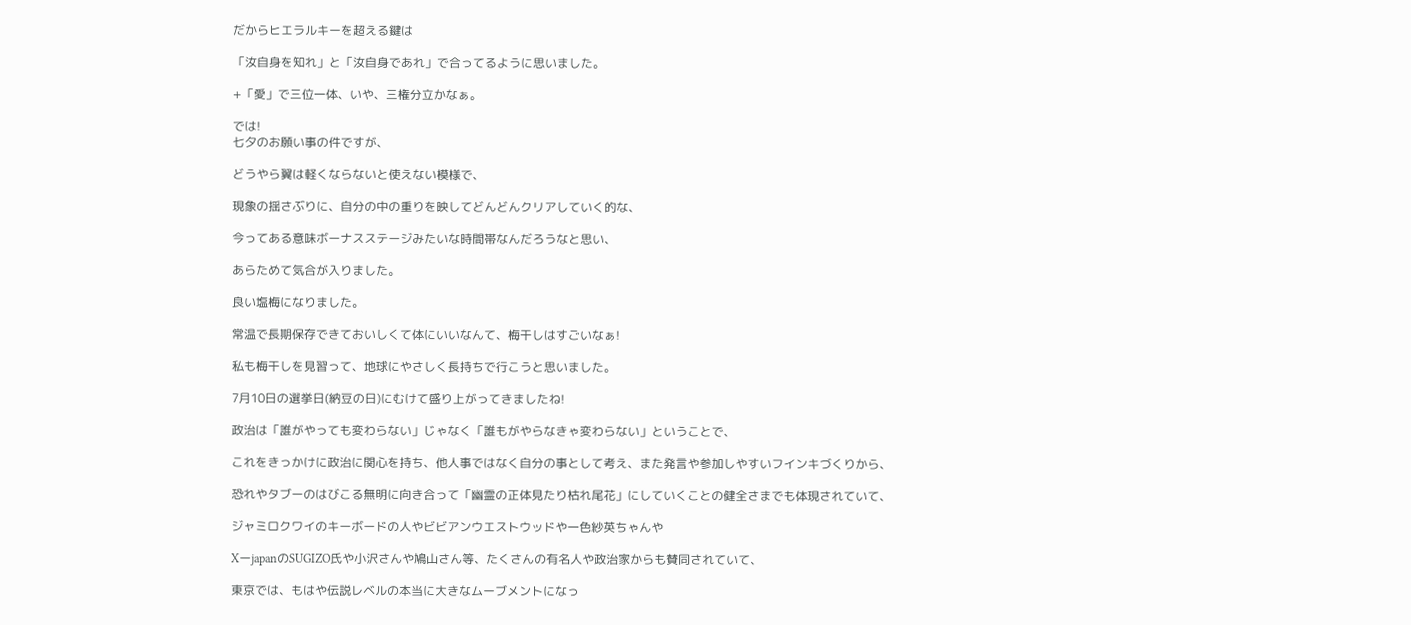だからヒエラルキーを超える鍵は

「汝自身を知れ」と「汝自身であれ」で合ってるように思いました。

+「愛」で三位一体、いや、三権分立かなぁ。

では!
七夕のお願い事の件ですが、

どうやら翼は軽くならないと使えない模様で、

現象の揺さぶりに、自分の中の重りを映してどんどんクリアしていく的な、

今ってある意味ボーナスステージみたいな時間帯なんだろうなと思い、

あらためて気合が入りました。

良い塩梅になりました。

常温で長期保存できておいしくて体にいいなんて、梅干しはすごいなぁ!

私も梅干しを見習って、地球にやさしく長持ちで行こうと思いました。

7月10日の選挙日(納豆の日)にむけて盛り上がってきましたね!

政治は「誰がやっても変わらない」じゃなく「誰もがやらなきゃ変わらない」ということで、

これをきっかけに政治に関心を持ち、他人事ではなく自分の事として考え、また発言や参加しやすいフインキづくりから、

恐れやタブーのはびこる無明に向き合って「幽霊の正体見たり枯れ尾花」にしていくことの健全さまでも体現されていて、

ジャミロクワイのキーボードの人やビビアンウエストウッドや一色紗英ちゃんや

XーjapanのSUGIZO氏や小沢さんや鳩山さん等、たくさんの有名人や政治家からも賛同されていて、

東京では、もはや伝説レベルの本当に大きなムーブメントになっ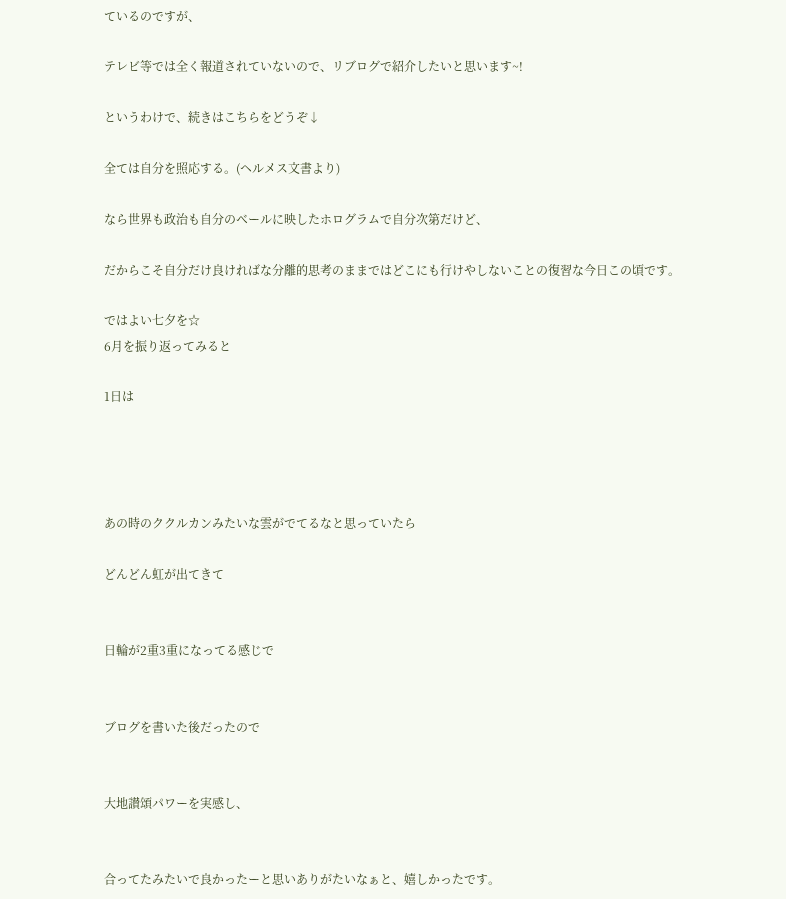ているのですが、

テレビ等では全く報道されていないので、リブログで紹介したいと思います~!

というわけで、続きはこちらをどうぞ↓

全ては自分を照応する。(ヘルメス文書より)

なら世界も政治も自分のベールに映したホログラムで自分次第だけど、

だからこそ自分だけ良ければな分離的思考のままではどこにも行けやしないことの復習な今日この頃です。

ではよい七夕を☆
6月を振り返ってみると

1日は




あの時のククルカンみたいな雲がでてるなと思っていたら

どんどん虹が出てきて


日輪が2重3重になってる感じで


ブログを書いた後だったので


大地讃頌パワーを実感し、


合ってたみたいで良かったーと思いありがたいなぁと、嬉しかったです。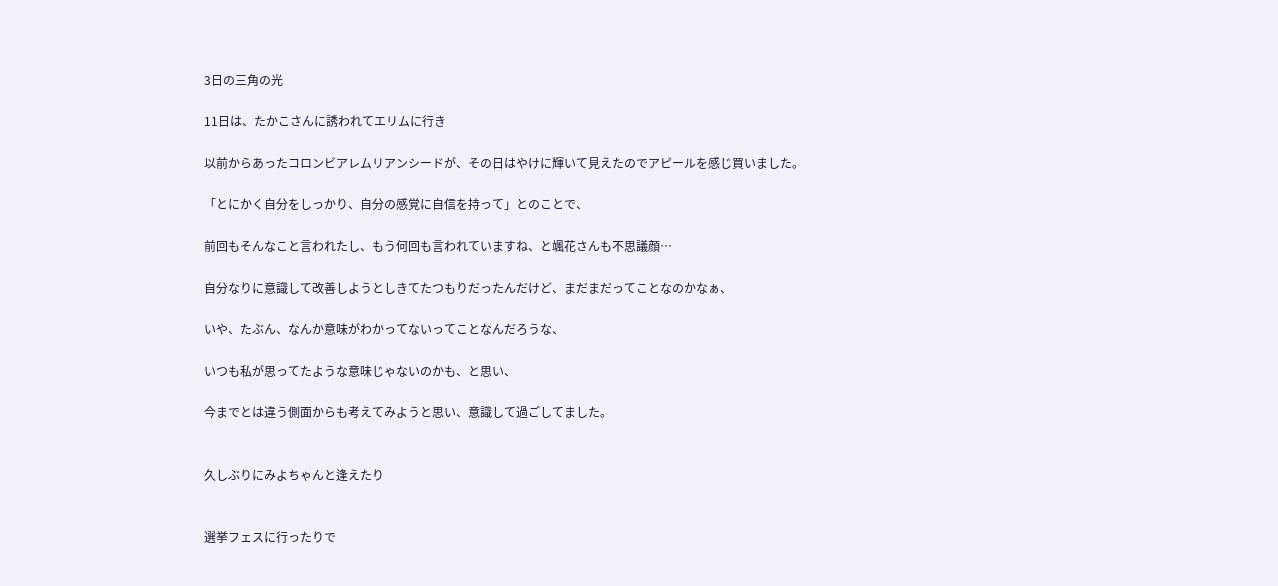3日の三角の光

11日は、たかこさんに誘われてエリムに行き

以前からあったコロンビアレムリアンシードが、その日はやけに輝いて見えたのでアピールを感じ買いました。

「とにかく自分をしっかり、自分の感覚に自信を持って」とのことで、

前回もそんなこと言われたし、もう何回も言われていますね、と颯花さんも不思議顔…

自分なりに意識して改善しようとしきてたつもりだったんだけど、まだまだってことなのかなぁ、

いや、たぶん、なんか意味がわかってないってことなんだろうな、

いつも私が思ってたような意味じゃないのかも、と思い、

今までとは違う側面からも考えてみようと思い、意識して過ごしてました。


久しぶりにみよちゃんと逢えたり


選挙フェスに行ったりで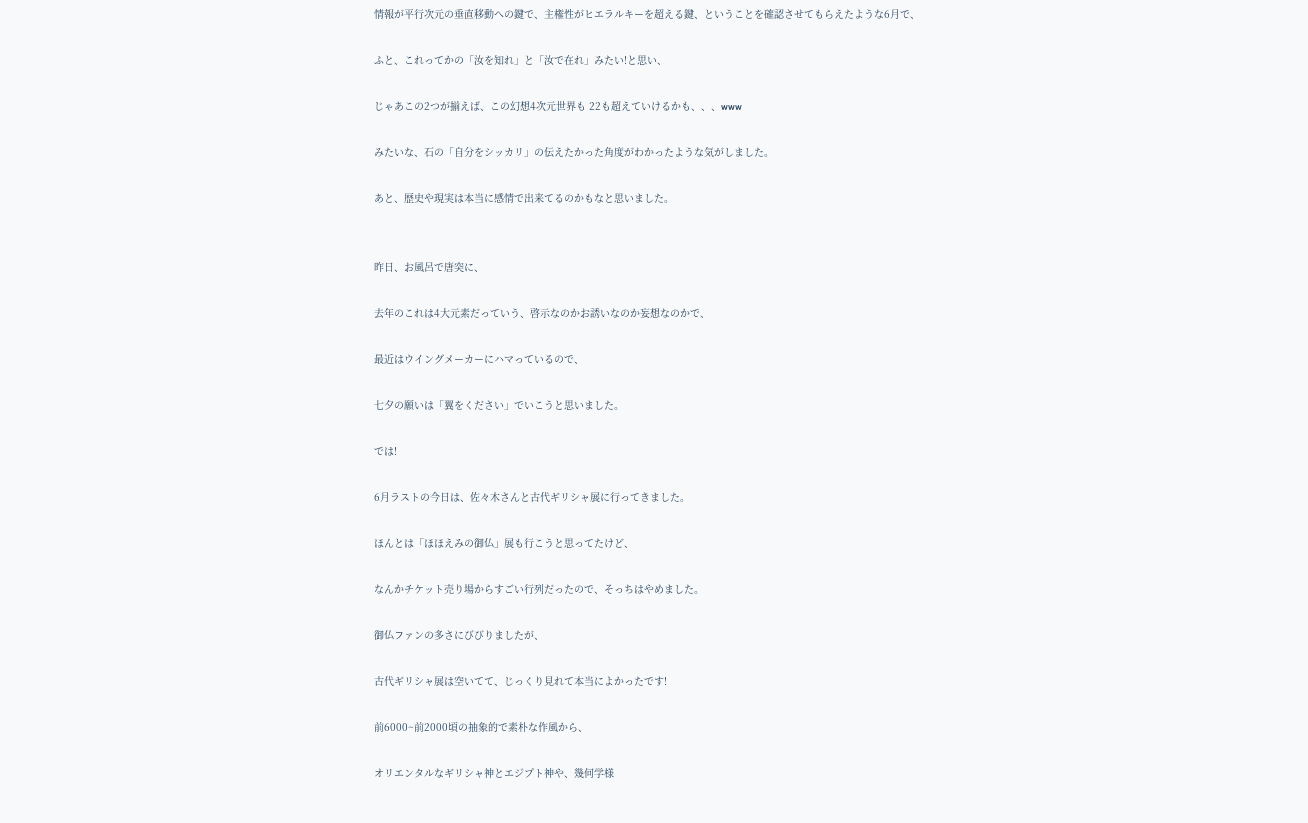情報が平行次元の垂直移動への鍵で、主権性がヒエラルキーを超える鍵、ということを確認させてもらえたような6月で、

ふと、これってかの「汝を知れ」と「汝で在れ」みたい!と思い、

じゃあこの2つが揃えば、この幻想4次元世界も 22も超えていけるかも、、、www

みたいな、石の「自分をシッカリ」の伝えたかった角度がわかったような気がしました。

あと、歴史や現実は本当に感情で出来てるのかもなと思いました。


昨日、お風呂で唐突に、

去年のこれは4大元素だっていう、啓示なのかお誘いなのか妄想なのかで、

最近はウイングメーカーにハマっているので、

七夕の願いは「翼をください」でいこうと思いました。

では!

6月ラストの今日は、佐々木さんと古代ギリシャ展に行ってきました。

ほんとは「ほほえみの御仏」展も行こうと思ってたけど、

なんかチケット売り場からすごい行列だったので、そっちはやめました。

御仏ファンの多さにびびりましたが、

古代ギリシャ展は空いてて、じっくり見れて本当によかったです!

前6000~前2000頃の抽象的で素朴な作風から、

オリエンタルなギリシャ神とエジプト神や、幾何学様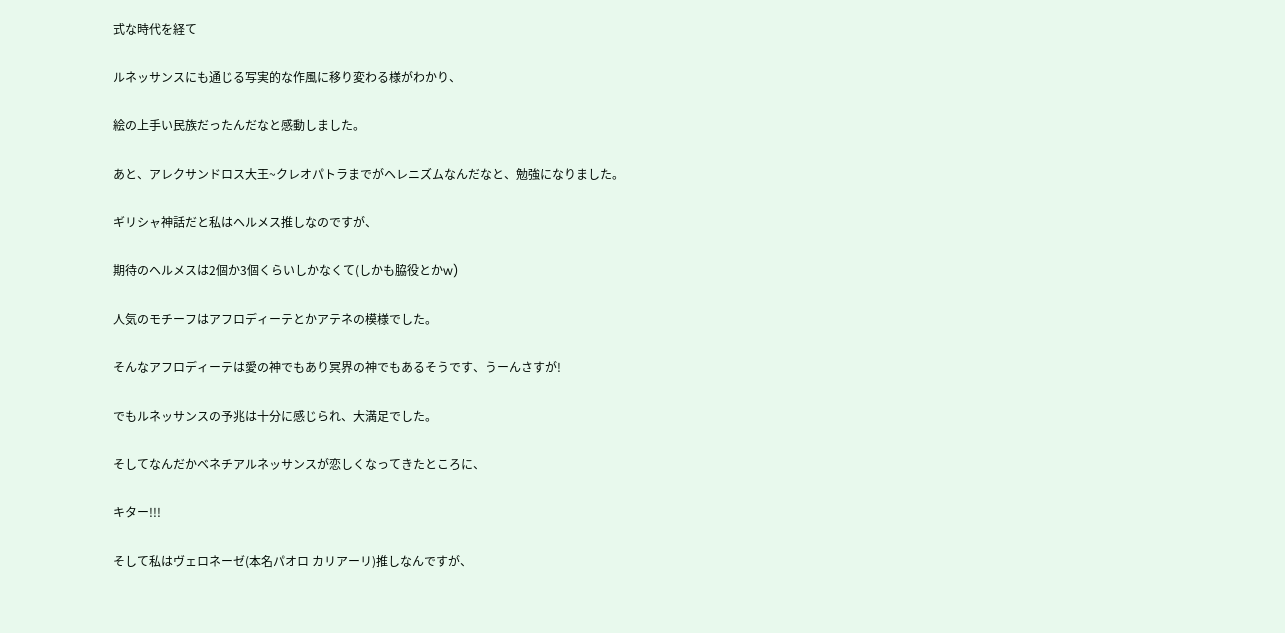式な時代を経て

ルネッサンスにも通じる写実的な作風に移り変わる様がわかり、

絵の上手い民族だったんだなと感動しました。

あと、アレクサンドロス大王~クレオパトラまでがヘレニズムなんだなと、勉強になりました。

ギリシャ神話だと私はヘルメス推しなのですが、

期待のヘルメスは2個か3個くらいしかなくて(しかも脇役とかw)

人気のモチーフはアフロディーテとかアテネの模様でした。

そんなアフロディーテは愛の神でもあり冥界の神でもあるそうです、うーんさすが!

でもルネッサンスの予兆は十分に感じられ、大満足でした。

そしてなんだかベネチアルネッサンスが恋しくなってきたところに、

キター!!!

そして私はヴェロネーゼ(本名パオロ カリアーリ)推しなんですが、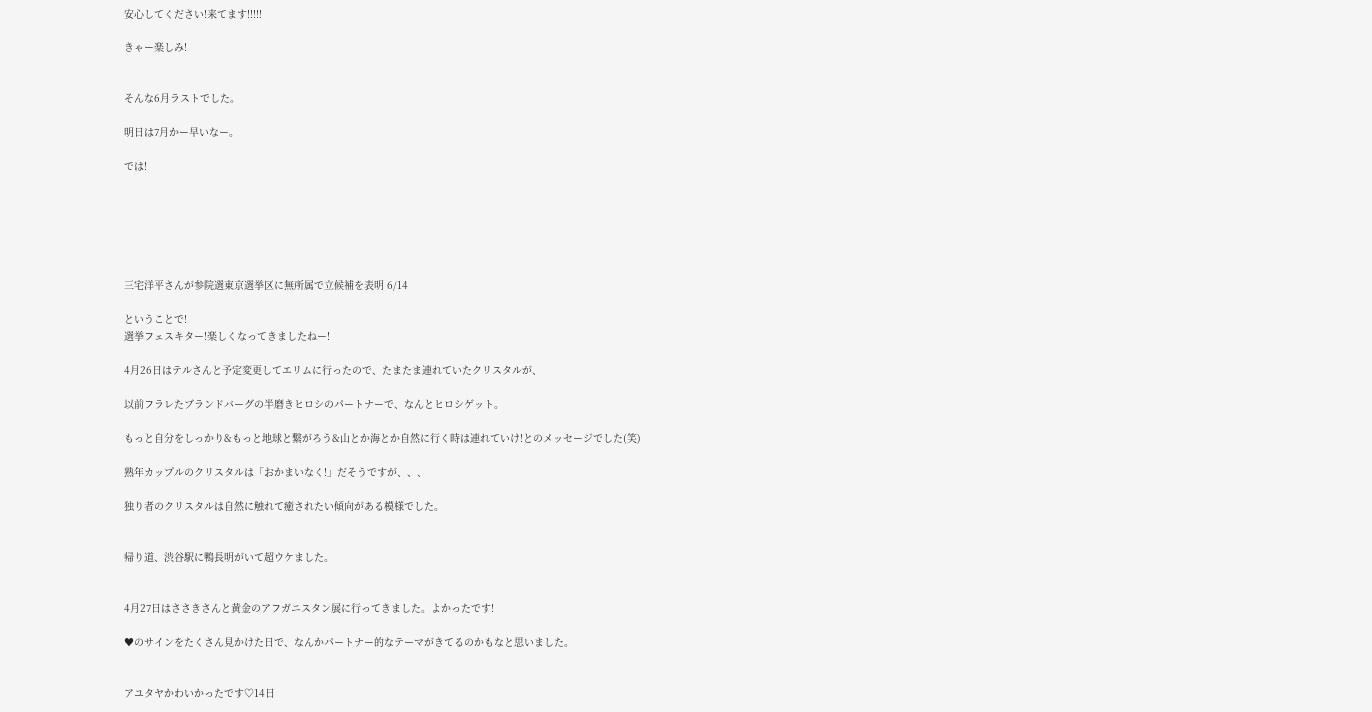安心してください!来てます!!!!!

きゃー楽しみ!


そんな6月ラストでした。

明日は7月かー早いなー。

では!






三宅洋平さんが参院選東京選挙区に無所属で立候補を表明 6/14

ということで!
選挙フェスキター!楽しくなってきましたねー!

4月26日はテルさんと予定変更してエリムに行ったので、たまたま連れていたクリスタルが、

以前フラレたブランドバーグの半磨きヒロシのパートナーで、なんとヒロシゲット。

もっと自分をしっかり&もっと地球と繋がろう&山とか海とか自然に行く時は連れていけ!とのメッセージでした(笑)

熟年カップルのクリスタルは「おかまいなく!」だそうですが、、、

独り者のクリスタルは自然に触れて癒されたい傾向がある模様でした。


帰り道、渋谷駅に鴨長明がいて超ウケました。


4月27日はささきさんと黄金のアフガニスタン展に行ってきました。よかったです!

♥のサインをたくさん見かけた日で、なんかパートナー的なテーマがきてるのかもなと思いました。


アユタヤかわいかったです♡14日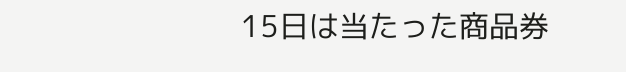15日は当たった商品券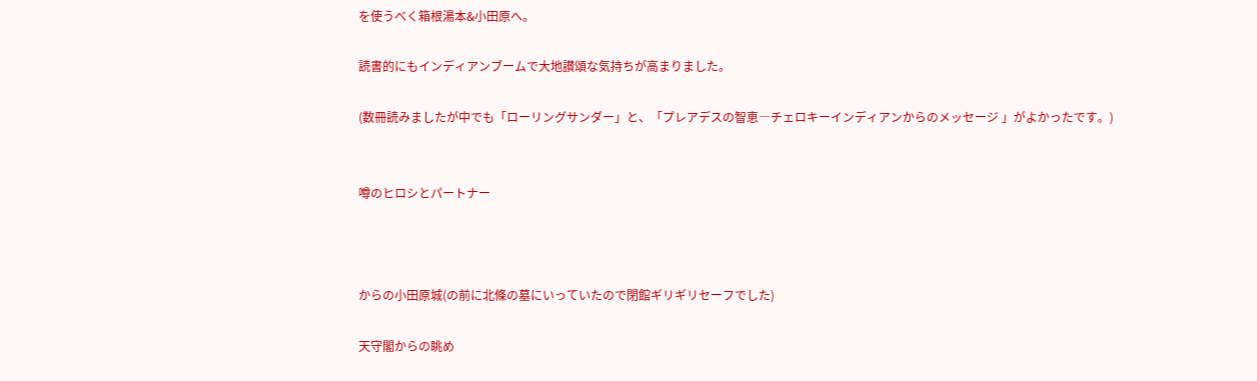を使うべく箱根湯本&小田原へ。

読書的にもインディアンブームで大地讃頌な気持ちが高まりました。

(数冊読みましたが中でも「ローリングサンダー」と、「プレアデスの智恵―チェロキーインディアンからのメッセージ 」がよかったです。)


噂のヒロシとパートナー



からの小田原城(の前に北條の墓にいっていたので閉館ギリギリセーフでした)

天守閣からの眺め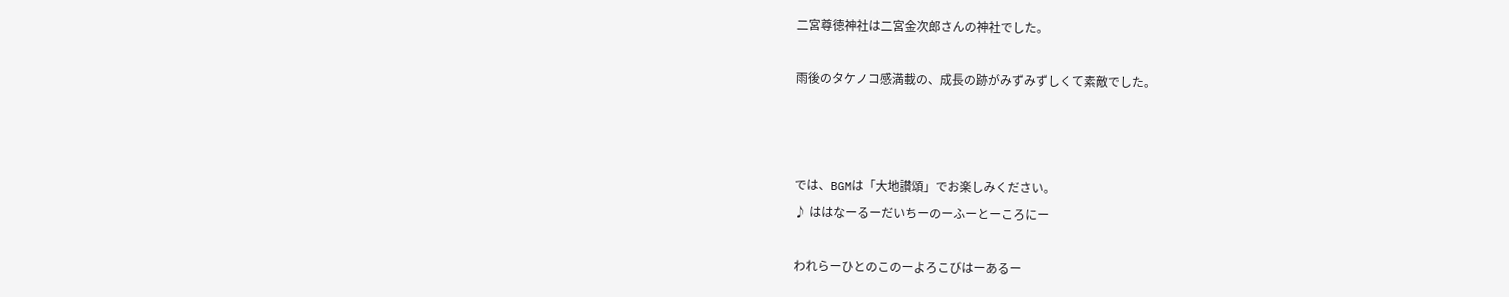二宮尊徳神社は二宮金次郎さんの神社でした。

雨後のタケノコ感満載の、成長の跡がみずみずしくて素敵でした。



では、BGMは「大地讃頌」でお楽しみください。
♪ ははなーるーだいちーのーふーとーころにー

われらーひとのこのーよろこびはーあるー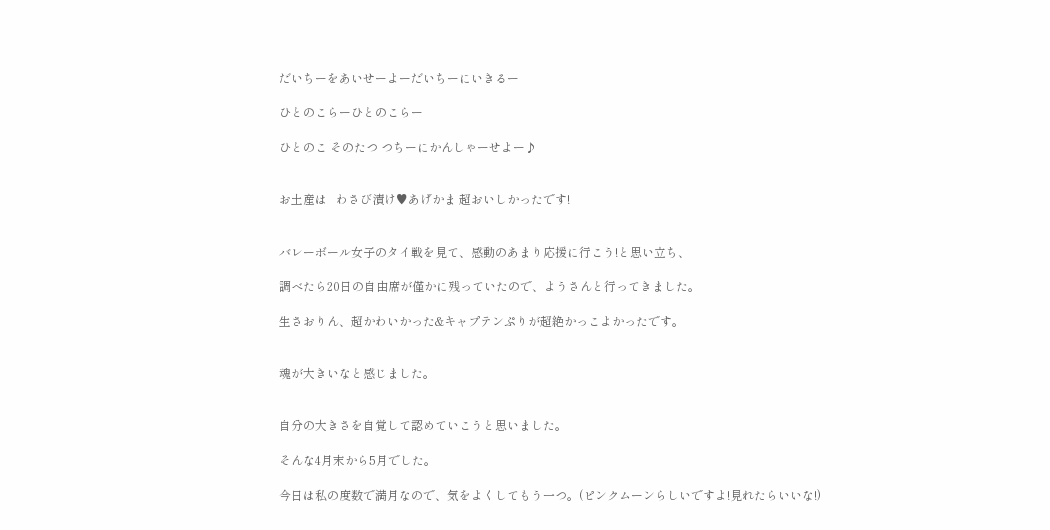だいちーをあいせーよーだいちーにいきるー

ひとのこらーひとのこらー

ひとのこ そのたつ つちーにかんしゃーせよー♪


お土産は   わさび漬け♥あげかま 超おいしかったです!


バレーボール女子のタイ戦を見て、感動のあまり応援に行こう!と思い立ち、

調べたら20日の自由席が僅かに残っていたので、ようさんと行ってきました。

生さおりん、超かわいかった&キャプテンぷりが超絶かっこよかったです。


魂が大きいなと感じました。


自分の大きさを自覚して認めていこうと思いました。

そんな4月末から5月でした。

今日は私の度数で満月なので、気をよくしてもう一つ。(ピンクムーンらしいですよ!見れたらいいな!)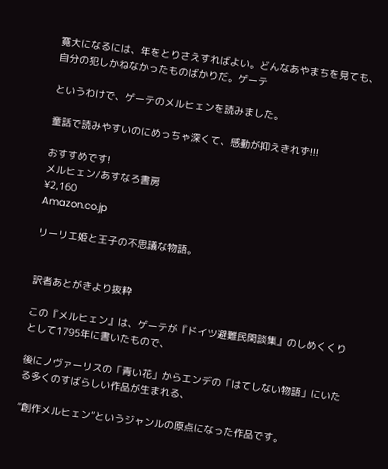寛大になるには、年をとりさえすればよい。どんなあやまちを見ても、自分の犯しかねなかったものばかりだ。ゲーテ

というわけで、ゲーテのメルヒェンを読みました。

童話で読みやすいのにめっちゃ深くて、感動が抑えきれず!!!

おすすめです!
メルヒェン/あすなろ書房
¥2,160
Amazon.co.jp

リーリエ姫と王子の不思議な物語。


訳者あとがきより抜粋

この『メルヒェン』は、ゲーテが『ドイツ避難民閑談集』のしめくくりとして1795年に書いたもので、

後にノヴァーリスの「青い花」からエンデの「はてしない物語」にいたる多くのすばらしい作品が生まれる、

“創作メルヒェン”というジャンルの原点になった作品です。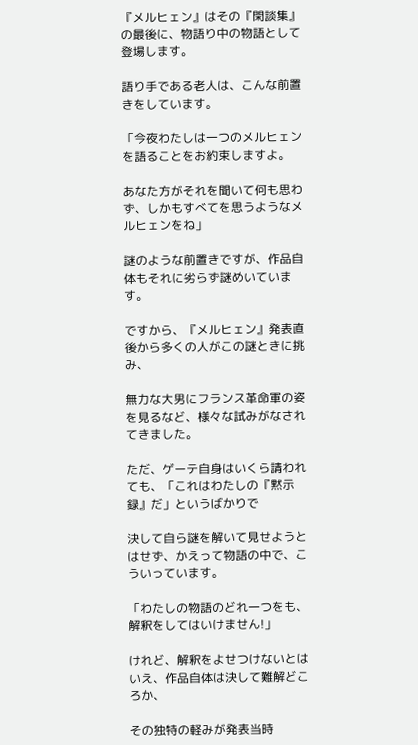『メルヒェン』はその『閑談集』の最後に、物語り中の物語として登場します。

語り手である老人は、こんな前置きをしています。

「今夜わたしは一つのメルヒェンを語ることをお約束しますよ。

あなた方がそれを聞いて何も思わず、しかもすべてを思うようなメルヒェンをね」

謎のような前置きですが、作品自体もそれに劣らず謎めいています。

ですから、『メルヒェン』発表直後から多くの人がこの謎ときに挑み、

無力な大男にフランス革命軍の姿を見るなど、様々な試みがなされてきました。

ただ、ゲーテ自身はいくら請われても、「これはわたしの『黙示録』だ」というばかりで

決して自ら謎を解いて見せようとはせず、かえって物語の中で、こういっています。

「わたしの物語のどれ一つをも、解釈をしてはいけません!」

けれど、解釈をよせつけないとはいえ、作品自体は決して難解どころか、

その独特の軽みが発表当時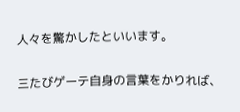人々を驚かしたといいます。

三たびゲーテ自身の言葉をかりれば、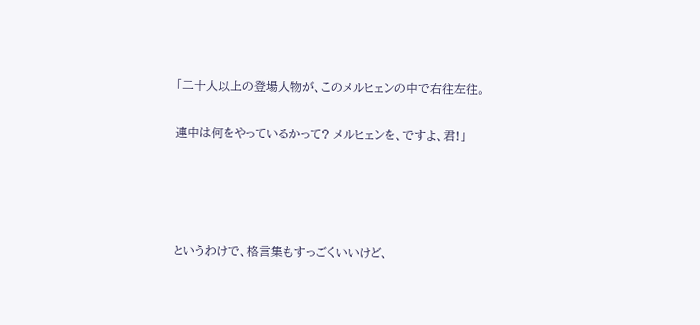「二十人以上の登場人物が、このメルヒェンの中で右往左往。

連中は何をやっているかって? メルヒェンを、ですよ、君!」




というわけで、格言集もすっごくいいけど、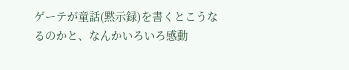ゲーテが童話(黙示録)を書くとこうなるのかと、なんかいろいろ感動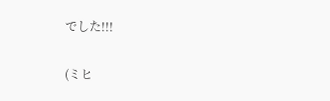でした!!!

(ミヒ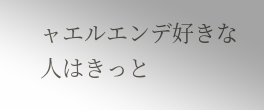ャエルエンデ好きな人はきっと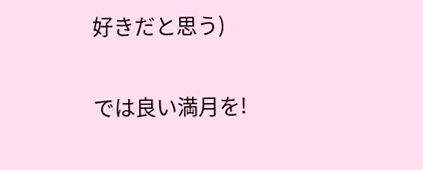好きだと思う)

では良い満月を!